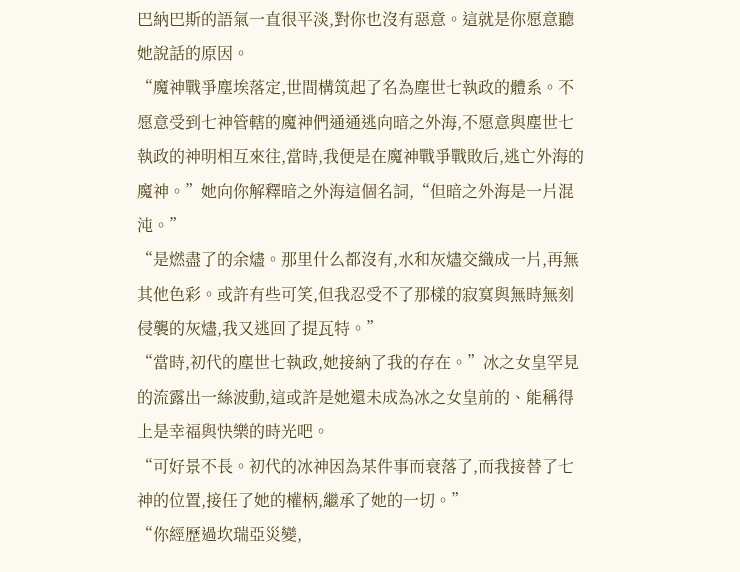巴納巴斯的語氣一直很平淡,對你也沒有惡意。這就是你愿意聽她說話的原因。
“魔神戰爭塵埃落定,世間構筑起了名為塵世七執政的體系。不愿意受到七神管轄的魔神們通通逃向暗之外海,不愿意與塵世七執政的神明相互來往,當時,我便是在魔神戰爭戰敗后,逃亡外海的魔神。”她向你解釋暗之外海這個名詞,“但暗之外海是一片混沌。”
“是燃盡了的余燼。那里什么都沒有,水和灰燼交織成一片,再無其他色彩。或許有些可笑,但我忍受不了那樣的寂寞與無時無刻侵襲的灰燼,我又逃回了提瓦特。”
“當時,初代的塵世七執政,她接納了我的存在。”冰之女皇罕見的流露出一絲波動,這或許是她還未成為冰之女皇前的、能稱得上是幸福與快樂的時光吧。
“可好景不長。初代的冰神因為某件事而衰落了,而我接替了七神的位置,接任了她的權柄,繼承了她的一切。”
“你經歷過坎瑞亞災變,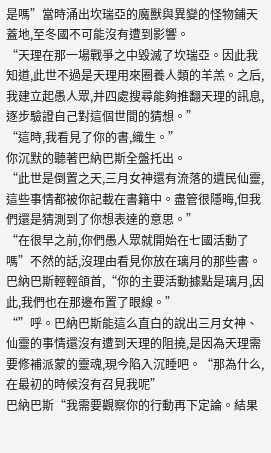是嗎”當時涌出坎瑞亞的魔獸與異變的怪物鋪天蓋地,至冬國不可能沒有遭到影響。
“天理在那一場戰爭之中毀滅了坎瑞亞。因此我知道,此世不過是天理用來圈養人類的羊羔。之后,我建立起愚人眾,并四處搜尋能夠推翻天理的訊息,逐步驗證自己對這個世間的猜想。”
“這時,我看見了你的書,織生。”
你沉默的聽著巴納巴斯全盤托出。
“此世是倒置之天,三月女神還有流落的遺民仙靈,這些事情都被你記載在書籍中。盡管很隱晦,但我們還是猜測到了你想表達的意思。”
“在很早之前,你們愚人眾就開始在七國活動了嗎”不然的話,沒理由看見你放在璃月的那些書。
巴納巴斯輕輕頜首,“你的主要活動據點是璃月,因此,我們也在那邊布置了眼線。”
“”呼。巴納巴斯能這么直白的說出三月女神、仙靈的事情還沒有遭到天理的阻撓,是因為天理需要修補派蒙的靈魂,現今陷入沉睡吧。“那為什么,在最初的時候沒有召見我呢”
巴納巴斯“我需要觀察你的行動再下定論。結果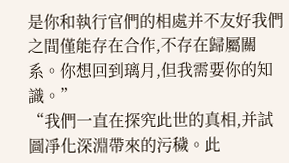是你和執行官們的相處并不友好我們之間僅能存在合作,不存在歸屬關系。你想回到璃月,但我需要你的知識。”
“我們一直在探究此世的真相,并試圖凈化深淵帶來的污穢。此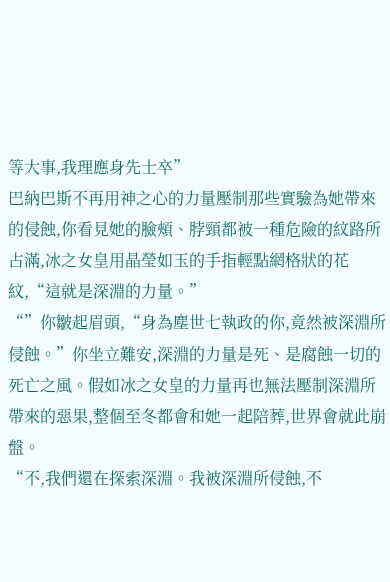等大事,我理應身先士卒”
巴納巴斯不再用神之心的力量壓制那些實驗為她帶來的侵蝕,你看見她的臉頰、脖頸都被一種危險的紋路所占滿,冰之女皇用晶瑩如玉的手指輕點網格狀的花紋,“這就是深淵的力量。”
“”你皺起眉頭,“身為塵世七執政的你,竟然被深淵所侵蝕。”你坐立難安,深淵的力量是死、是腐蝕一切的死亡之風。假如冰之女皇的力量再也無法壓制深淵所帶來的惡果,整個至冬都會和她一起陪葬,世界會就此崩盤。
“不,我們還在探索深淵。我被深淵所侵蝕,不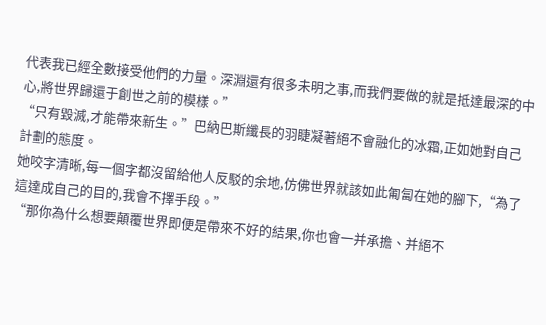代表我已經全數接受他們的力量。深淵還有很多未明之事,而我們要做的就是抵達最深的中心,將世界歸還于創世之前的模樣。”
“只有毀滅,才能帶來新生。”巴納巴斯纖長的羽睫凝著絕不會融化的冰霜,正如她對自己計劃的態度。
她咬字清晰,每一個字都沒留給他人反駁的余地,仿佛世界就該如此匍匐在她的腳下,“為了這達成自己的目的,我會不擇手段。”
“那你為什么想要顛覆世界即便是帶來不好的結果,你也會一并承擔、并絕不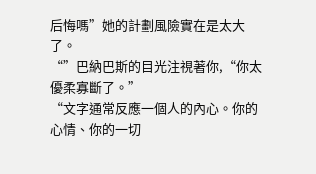后悔嗎”她的計劃風險實在是太大了。
“”巴納巴斯的目光注視著你,“你太優柔寡斷了。”
“文字通常反應一個人的內心。你的心情、你的一切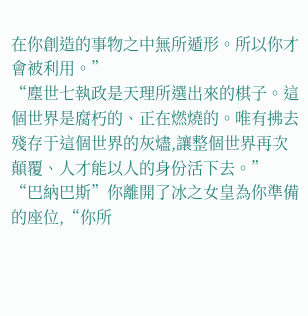在你創造的事物之中無所遁形。所以你才會被利用。”
“塵世七執政是天理所選出來的棋子。這個世界是腐朽的、正在燃燒的。唯有拂去殘存于這個世界的灰燼,讓整個世界再次顛覆、人才能以人的身份活下去。”
“巴納巴斯”你離開了冰之女皇為你準備的座位,“你所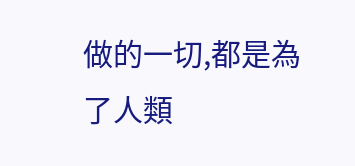做的一切,都是為了人類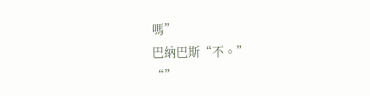嗎”
巴納巴斯“不。”
“”